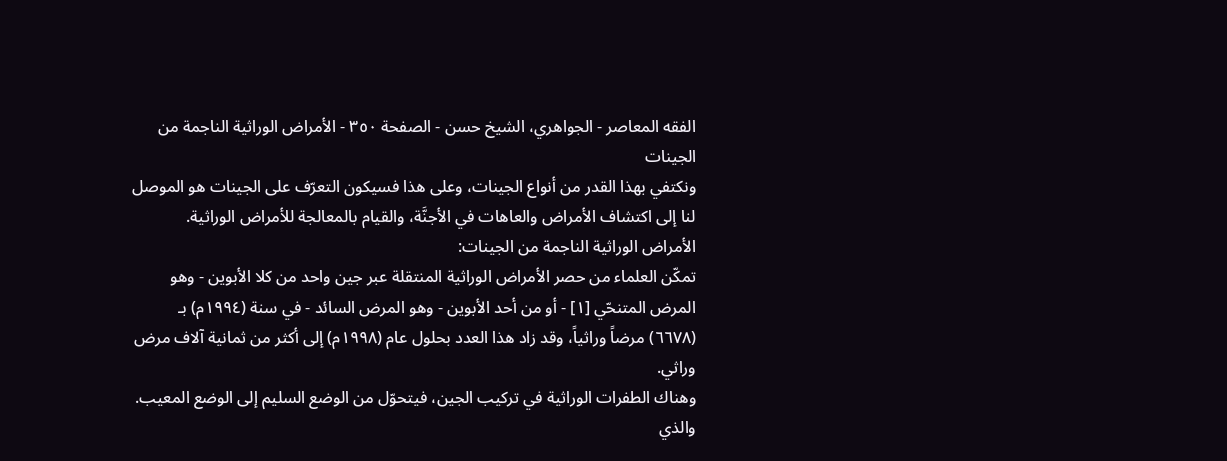الفقه المعاصر - الجواهري، الشيخ حسن - الصفحة ٣٥٠ - الأمراض الوراثية الناجمة من الجينات
ونكتفي بهذا القدر من أنواع الجينات، وعلى هذا فسيكون التعرّف على الجينات هو الموصل لنا إلى اكتشاف الأمراض والعاهات في الأجنَّة، والقيام بالمعالجة للأمراض الوراثية.
الأمراض الوراثية الناجمة من الجينات:
تمكّن العلماء من حصر الأمراض الوراثية المنتقلة عبر جين واحد من كلا الأبوين - وهو المرض المتنحّي [١] - أو من أحد الأبوين - وهو المرض السائد - في سنة (١٩٩٤م) بـ (٦٦٧٨) مرضاً وراثياً، وقد زاد هذا العدد بحلول عام (١٩٩٨م) إلى أكثر من ثمانية آلاف مرض وراثي.
وهناك الطفرات الوراثية في تركيب الجين، فيتحوّل من الوضع السليم إلى الوضع المعيب. والذي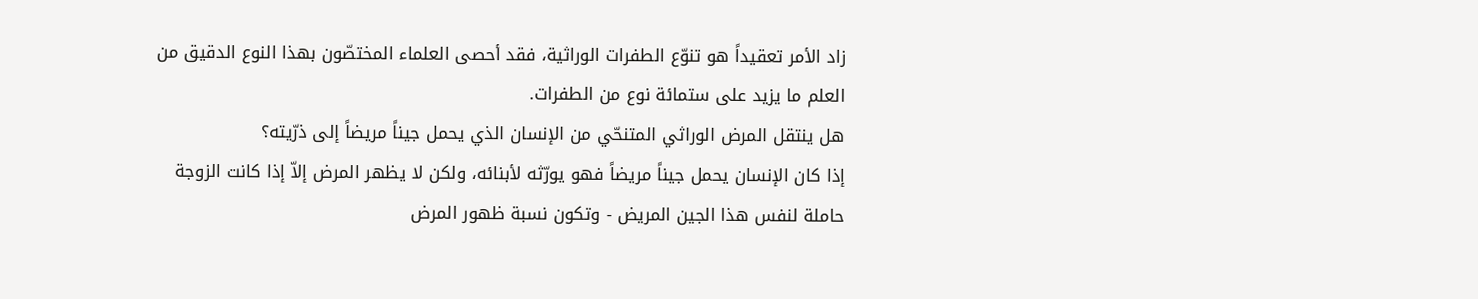زاد الأمر تعقيداً هو تنوّع الطفرات الوراثية، فقد أحصى العلماء المختصّون بهذا النوع الدقيق من العلم ما يزيد على ستمائة نوع من الطفرات.
هل ينتقل المرض الوراثي المتنحّي من الإنسان الذي يحمل جيناً مريضاً إلى ذرّيته؟
إذا كان الإنسان يحمل جيناً مريضاً فهو يورّثه لأبنائه، ولكن لا يظهر المرض إلاّ إذا كانت الزوجة حاملة لنفس هذا الجين المريض - وتكون نسبة ظهور المرض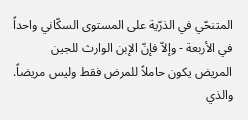المتنحّي في الذرّية على المستوى السكّاني واحداً في الأربعة - وإلاّ فإنّ الإبن الوارث للجين المريض يكون حاملاً للمرض فقط وليس مريضاً. والذي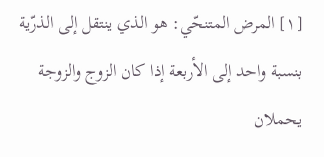[١] المرض المتنحّي: هو الذي ينتقل إلى الذرّية بنسبة واحد إلى الأربعة إذا كان الزوج والزوجة يحملان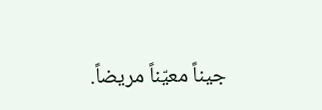جيناً معيّناً مريضاً.